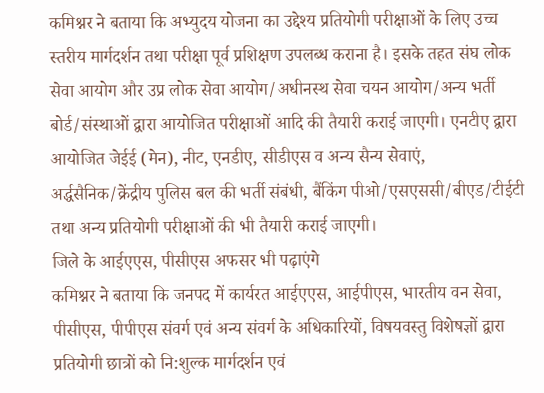कमिश्नर ने बताया कि अभ्युदय योजना का उद्देश्य प्रतियोगी परीक्षाओं के लिए उच्च स्तरीय मार्गदर्शन तथा परीक्षा पूर्व प्रशिक्षण उपलब्ध कराना है। इसके तहत संघ लोक सेवा आयोग और उप्र लोक सेवा आयोग/अधीनस्थ सेवा चयन आयोग/अन्य भर्ती बोर्ड/संस्थाओं द्वारा आयोजित परीक्षाओं आदि की तैयारी कराई जाएगी। एनटीए द्वारा आयोजित जेईई (मेन), नीट, एनडीए, सीडीएस व अन्य सैन्य सेवाएं, अर्द्धसैनिक/क्रेंद्रीय पुलिस बल की भर्ती संबंधी, बैंकिंग पीओ/एसएससी/बीएड/टीईटी तथा अन्य प्रतियोगी परीक्षाओं की भी तैयारी कराई जाएगी।
जिले के आईएएस, पीसीएस अफसर भी पढ़ाएंगे
कमिश्नर ने बताया कि जनपद में कार्यरत आईएएस, आईपीएस, भारतीय वन सेवा, पीसीएस, पीपीएस संवर्ग एवं अन्य संवर्ग के अधिकारियों, विषयवस्तु विशेषज्ञों द्वारा प्रतियोगी छात्रों को नि:शुल्क मार्गदर्शन एवं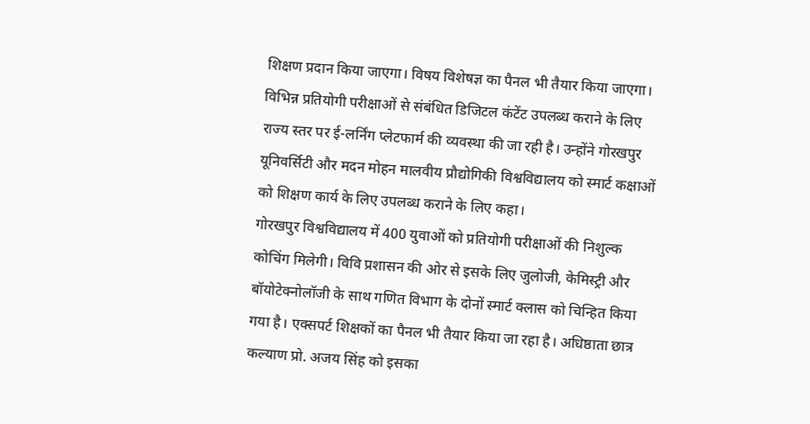शिक्षण प्रदान किया जाएगा। विषय विशेषज्ञ का पैनल भी तैयार किया जाएगा।
विभिन्न प्रतियोगी परीक्षाओं से संबंधित डिजिटल कंटेंट उपलब्ध कराने के लिए राज्य स्तर पर ई-लर्निंग प्लेटफार्म की व्यवस्था की जा रही है। उन्होंने गोरखपुर यूनिवर्सिटी और मदन मोहन मालवीय प्रौद्योगिकी विश्वविद्यालय को स्मार्ट कक्षाओं को शिक्षण कार्य के लिए उपलब्ध कराने के लिए कहा।
गोरखपुर विश्वविद्यालय में 400 युवाओं को प्रतियोगी परीक्षाओं की निशुल्क कोचिंग मिलेगी। विवि प्रशासन की ओर से इसके लिए जुलोजी, केमिस्ट्री और बॉयोटेक्नोलॉजी के साथ गणित विभाग के दोनों स्मार्ट क्लास को चिन्हित किया गया है। एक्सपर्ट शिक्षकों का पैनल भी तैयार किया जा रहा है। अधिष्ठाता छात्र कल्याण प्रो. अजय सिंह को इसका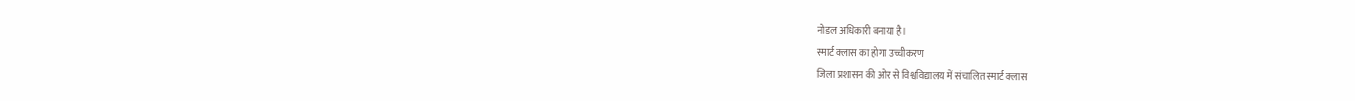नोडल अधिकारी बनाया है।
स्मार्ट क्लास का होगा उच्चीकरण
जिला प्रशासन की ओर से विश्वविद्यालय में संचालित स्मार्ट क्लास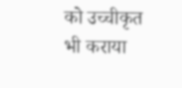को उच्चीकृत भी कराया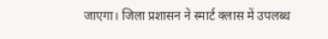जाएगा। जिला प्रशासन ने स्मार्ट क्लास में उपलब्ध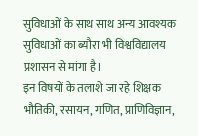सुविधाओं के साथ साथ अन्य आवश्यक सुविधाओं का ब्यौरा भी विश्वविद्यालय प्रशासन से मांगा है।
इन विषयों के तलाशे जा रहे शिक्षक
भौतिकी, रसायन, गणित, प्राणिविज्ञान,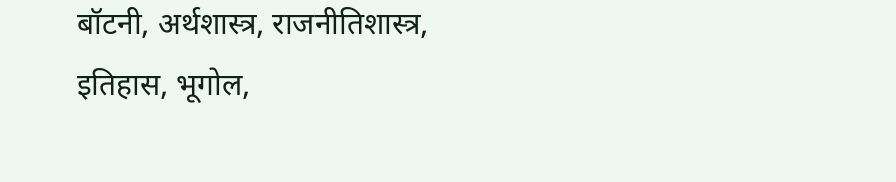बॉटनी, अर्थशास्त्र, राजनीतिशास्त्र, इतिहास, भूगोल,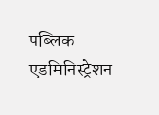पब्लिक एडमिनिस्ट्रेशन